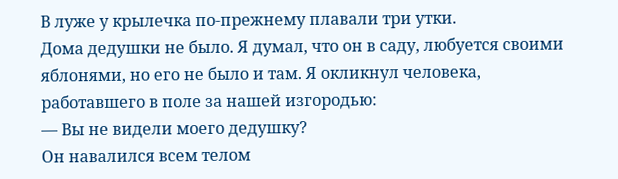В луже у крылечка по-прежнему плавали три утки.
Дома дедушки не было. Я думал, что он в саду, любуется своими яблонями, но его не было и там. Я окликнул человека, работавшего в поле за нашей изгородью:
— Вы не видели моего дедушку?
Он навалился всем телом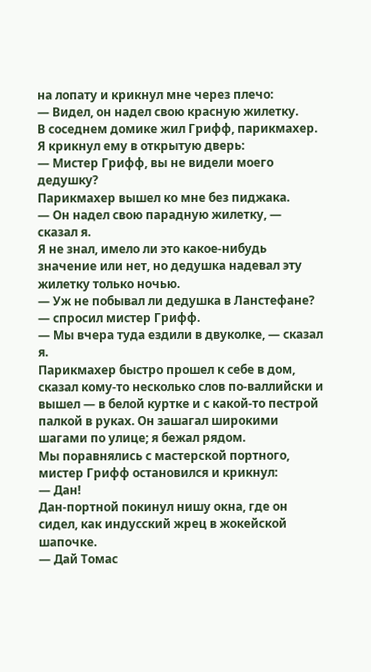на лопату и крикнул мне через плечо:
— Видел, он надел свою красную жилетку.
В соседнем домике жил Грифф, парикмахер. Я крикнул ему в открытую дверь:
— Мистер Грифф, вы не видели моего дедушку?
Парикмахер вышел ко мне без пиджака.
— Он надел свою парадную жилетку, — сказал я.
Я не знал, имело ли это какое-нибудь значение или нет, но дедушка надевал эту жилетку только ночью.
— Уж не побывал ли дедушка в Ланстефане? — спросил мистер Грифф.
— Мы вчера туда ездили в двуколке, — сказал я.
Парикмахер быстро прошел к себе в дом, сказал кому-то несколько слов по-валлийски и вышел — в белой куртке и с какой-то пестрой палкой в руках. Он зашагал широкими шагами по улице; я бежал рядом.
Мы поравнялись с мастерской портного, мистер Грифф остановился и крикнул:
— Дан!
Дан-портной покинул нишу окна, где он сидел, как индусский жрец в жокейской шапочке.
— Дай Томас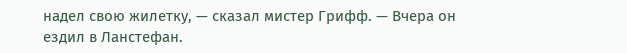надел свою жилетку, — сказал мистер Грифф. — Вчера он ездил в Ланстефан.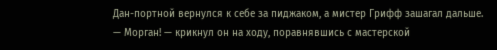Дан-портной вернулся к себе за пиджаком, а мистер Грифф зашагал дальше.
— Морган! — крикнул он на ходу, поравнявшись с мастерской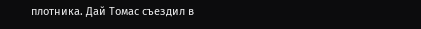плотника. Дай Томас съездил в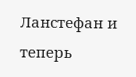Ланстефан и теперь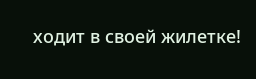ходит в своей жилетке!